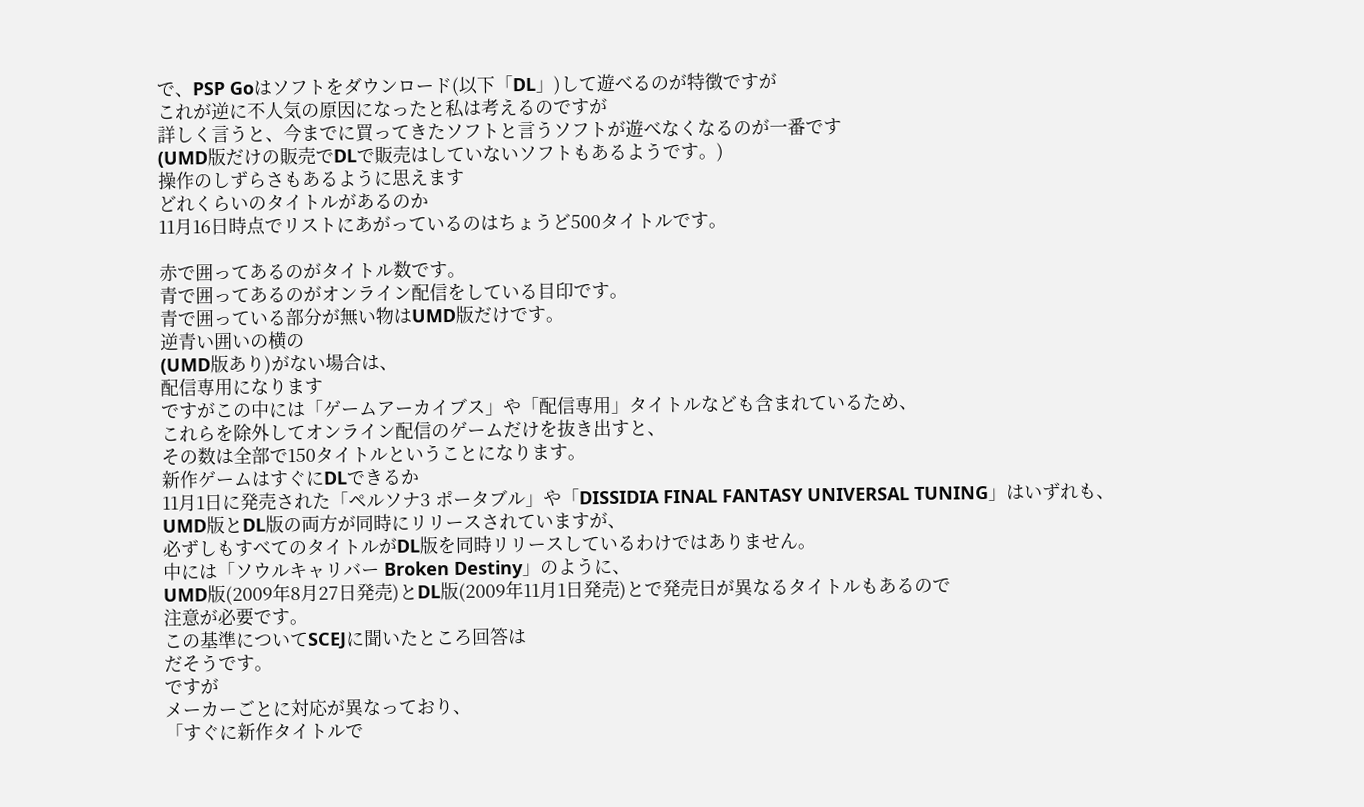で、PSP Goはソフトをダウンロード(以下「DL」)して遊べるのが特徴ですが
これが逆に不人気の原因になったと私は考えるのですが
詳しく言うと、今までに買ってきたソフトと言うソフトが遊べなくなるのが一番です
(UMD版だけの販売でDLで販売はしていないソフトもあるようです。)
操作のしずらさもあるように思えます
どれくらいのタイトルがあるのか
11月16日時点でリストにあがっているのはちょうど500タイトルです。

赤で囲ってあるのがタイトル数です。
青で囲ってあるのがオンライン配信をしている目印です。
青で囲っている部分が無い物はUMD版だけです。
逆青い囲いの横の
(UMD版あり)がない場合は、
配信専用になります
ですがこの中には「ゲームアーカイブス」や「配信専用」タイトルなども含まれているため、
これらを除外してオンライン配信のゲームだけを抜き出すと、
その数は全部で150タイトルということになります。
新作ゲームはすぐにDLできるか
11月1日に発売された「ペルソナ3 ポータブル」や「DISSIDIA FINAL FANTASY UNIVERSAL TUNING」はいずれも、
UMD版とDL版の両方が同時にリリースされていますが、
必ずしもすべてのタイトルがDL版を同時リリースしているわけではありません。
中には「ソウルキャリバー Broken Destiny」のように、
UMD版(2009年8月27日発売)とDL版(2009年11月1日発売)とで発売日が異なるタイトルもあるので
注意が必要です。
この基準についてSCEJに聞いたところ回答は
だそうです。
ですが
メーカーごとに対応が異なっており、
「すぐに新作タイトルで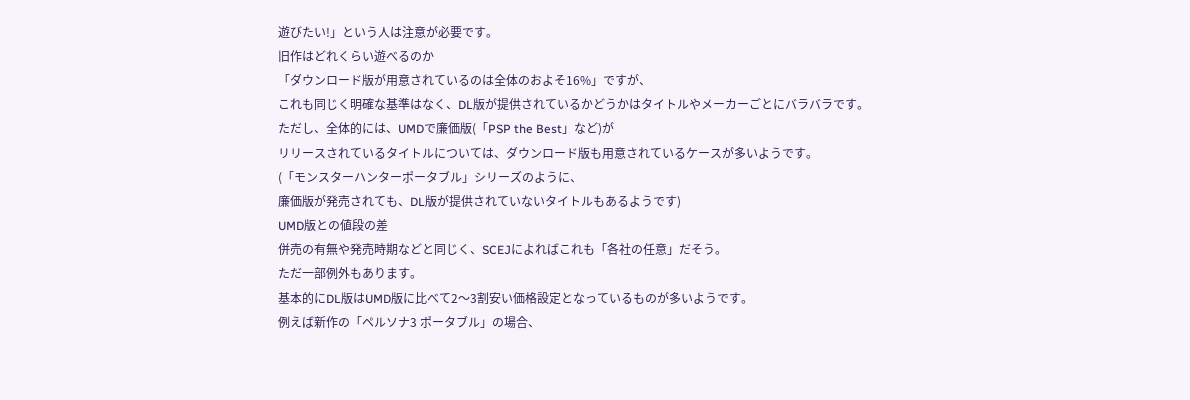遊びたい!」という人は注意が必要です。
旧作はどれくらい遊べるのか
「ダウンロード版が用意されているのは全体のおよそ16%」ですが、
これも同じく明確な基準はなく、DL版が提供されているかどうかはタイトルやメーカーごとにバラバラです。
ただし、全体的には、UMDで廉価版(「PSP the Best」など)が
リリースされているタイトルについては、ダウンロード版も用意されているケースが多いようです。
(「モンスターハンターポータブル」シリーズのように、
廉価版が発売されても、DL版が提供されていないタイトルもあるようです)
UMD版との値段の差
併売の有無や発売時期などと同じく、SCEJによればこれも「各社の任意」だそう。
ただ一部例外もあります。
基本的にDL版はUMD版に比べて2〜3割安い価格設定となっているものが多いようです。
例えば新作の「ペルソナ3 ポータブル」の場合、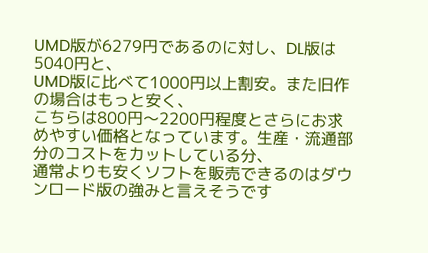UMD版が6279円であるのに対し、DL版は5040円と、
UMD版に比べて1000円以上割安。また旧作の場合はもっと安く、
こちらは800円〜2200円程度とさらにお求めやすい価格となっています。生産・流通部分のコストをカットしている分、
通常よりも安くソフトを販売できるのはダウンロード版の強みと言えそうです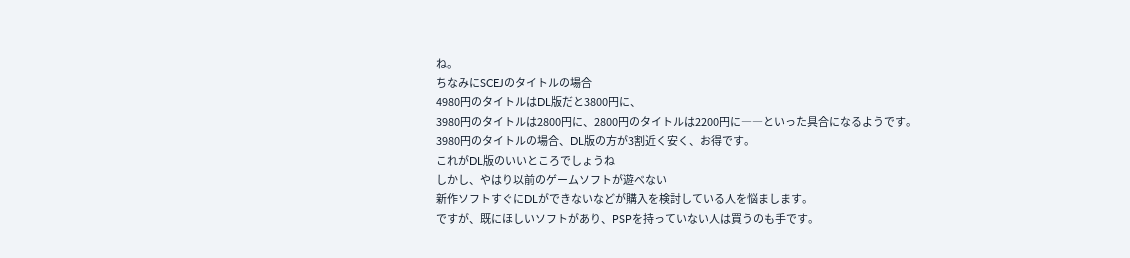ね。
ちなみにSCEJのタイトルの場合
4980円のタイトルはDL版だと3800円に、
3980円のタイトルは2800円に、2800円のタイトルは2200円に――といった具合になるようです。
3980円のタイトルの場合、DL版の方が3割近く安く、お得です。
これがDL版のいいところでしょうね
しかし、やはり以前のゲームソフトが遊べない
新作ソフトすぐにDLができないなどが購入を検討している人を悩まします。
ですが、既にほしいソフトがあり、PSPを持っていない人は買うのも手です。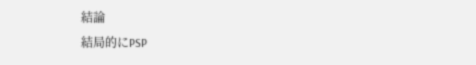結論
結局的にPSP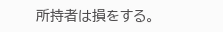所持者は損をする。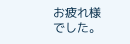お疲れ様でした。